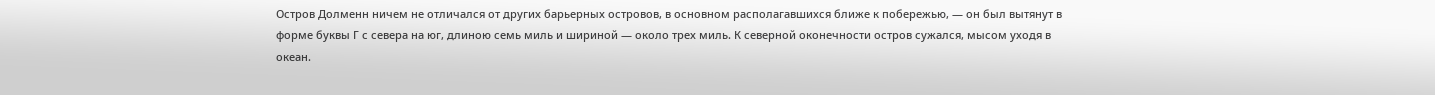Остров Долменн ничем не отличался от других барьерных островов, в основном располагавшихся ближе к побережью, — он был вытянут в форме буквы Г с севера на юг, длиною семь миль и шириной — около трех миль. К северной оконечности остров сужался, мысом уходя в океан.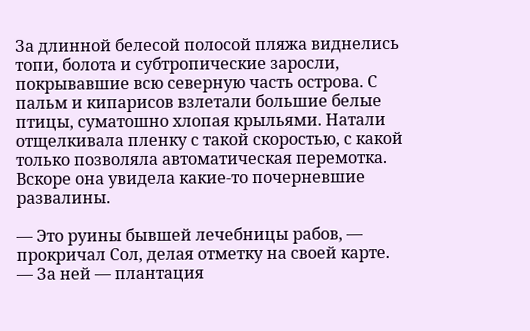За длинной белесой полосой пляжа виднелись топи, болота и субтропические заросли, покрывавшие всю северную часть острова. С пальм и кипарисов взлетали большие белые птицы, суматошно хлопая крыльями. Натали отщелкивала пленку с такой скоростью, с какой только позволяла автоматическая перемотка. Вскоре она увидела какие-то почерневшие развалины.

— Это руины бывшей лечебницы рабов, — прокричал Сол, делая отметку на своей карте. — За ней — плантация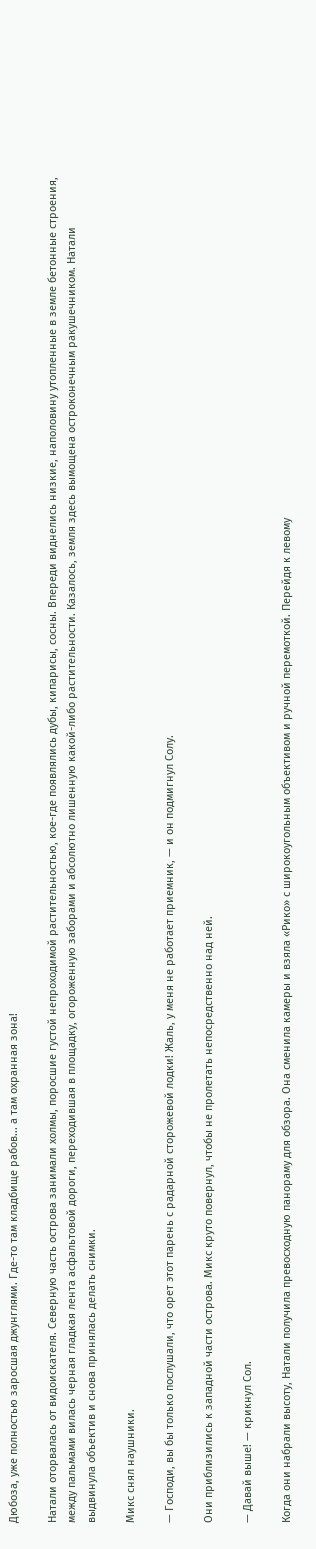Дюбоза, уже полностью заросшая джунглями. Где-то там кладбище рабов... а там охранная зона!

Натали оторвалась от видоискателя. Северную часть острова занимали холмы, поросшие густой непроходимой растительностью, кое-где появлялись дубы, кипарисы, сосны. Впереди виднелись низкие, наполовину утопленные в земле бетонные строения, между пальмами вилась черная гладкая лента асфальтовой дороги, переходившая в площадку, огороженную заборами и абсолютно лишенную какой-либо растительности. Казалось, земля здесь вымощена остроконечным ракушечником. Натали выдвинула объектив и снова принялась делать снимки.

Микс снял наушники.

— Господи, вы бы только послушали, что орет этот парень с радарной сторожевой лодки! Жаль, у меня не работает приемник, — и он подмигнул Солу.

Они приблизились к западной части острова. Микс круто повернул, чтобы не пролетать непосредственно над ней.

— Давай выше! — крикнул Сол.

Когда они набрали высоту, Натали получила превосходную панораму для обзора. Она сменила камеры и взяла «Рико» с широкоугольным объективом и ручной перемоткой. Перейдя к левому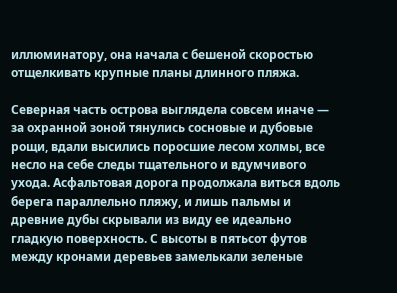иллюминатору, она начала с бешеной скоростью отщелкивать крупные планы длинного пляжа.

Северная часть острова выглядела совсем иначе — за охранной зоной тянулись сосновые и дубовые рощи, вдали высились поросшие лесом холмы, все несло на себе следы тщательного и вдумчивого ухода. Асфальтовая дорога продолжала виться вдоль берега параллельно пляжу, и лишь пальмы и древние дубы скрывали из виду ее идеально гладкую поверхность. С высоты в пятьсот футов между кронами деревьев замелькали зеленые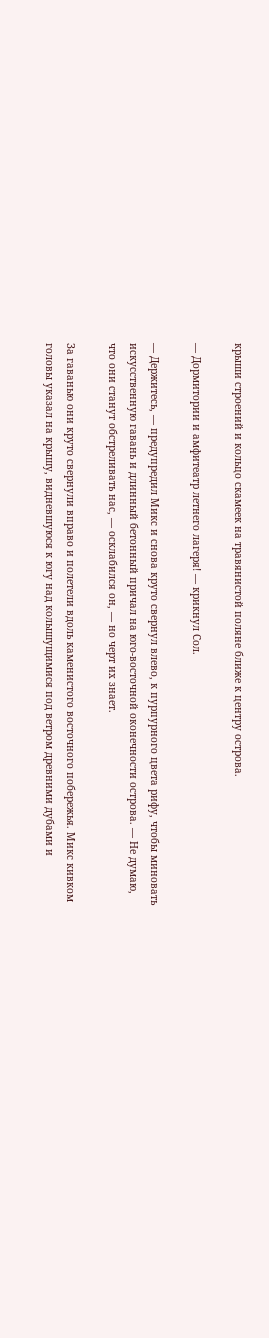крыши строений и кольцо скамеек на травянистой поляне ближе к центру острова.

— Дормитории и амфитеатр летнего лагеря! — крикнул Сол.

— Держитесь, — предупредил Микс и снова круто свернул влево, к пурпурного цвета рифу, чтобы миновать искусственную гавань и длинный бетонный причал на юго-восточной оконечности острова. — Не думаю, что они станут обстреливать нас, — осклабился он, — но черт их знает.

За гаванью они круто свернули вправо и полетели вдоль каменистого восточного побережья. Микс кивком головы указал на крышу, видневшуюся к югу над колышущимися под ветром древними дубами и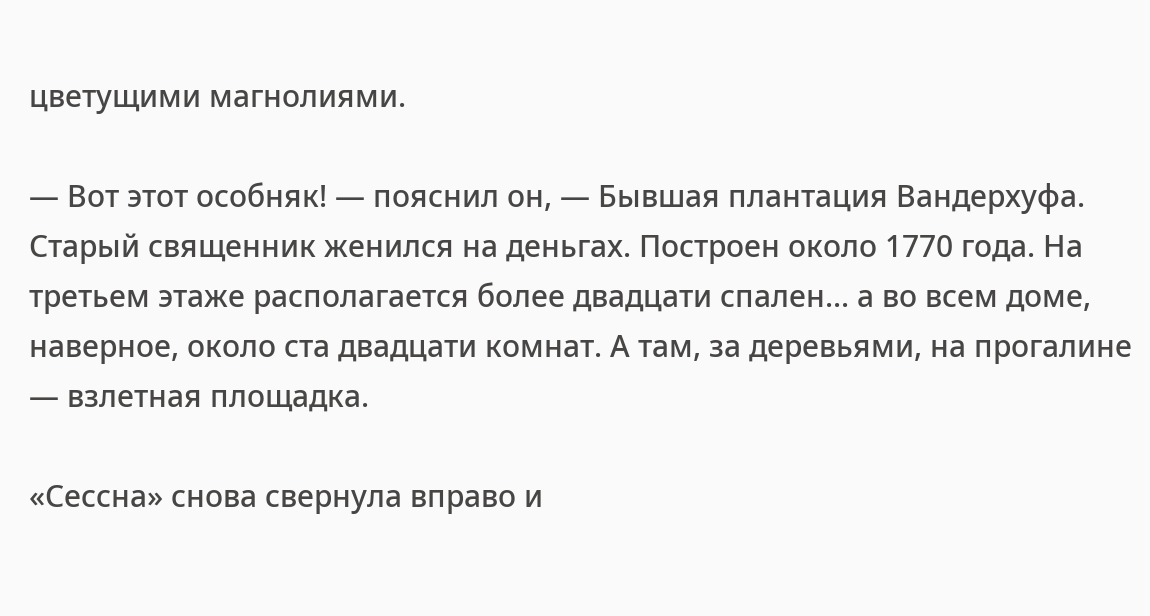цветущими магнолиями.

— Вот этот особняк! — пояснил он, — Бывшая плантация Вандерхуфа. Старый священник женился на деньгах. Построен около 1770 года. На третьем этаже располагается более двадцати спален... а во всем доме, наверное, около ста двадцати комнат. А там, за деревьями, на прогалине — взлетная площадка.

«Сессна» снова свернула вправо и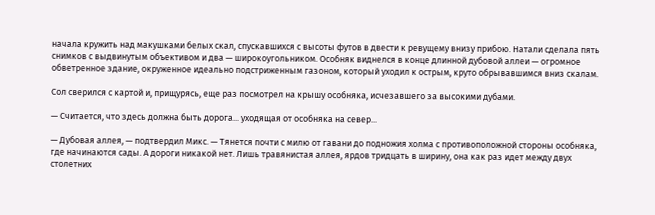начала кружить над макушками белых скал, спускавшихся с высоты футов в двести к ревущему внизу прибою. Натали сделала пять снимков с выдвинутым объективом и два — широкоугольником. Особняк виднелся в конце длинной дубовой аллеи — огромное обветренное здание, окруженное идеально подстриженным газоном, который уходил к острым, круто обрывавшимся вниз скалам.

Сол сверился с картой и, прищурясь, еще раз посмотрел на крышу особняка, исчезавшего за высокими дубами.

— Считается, что здесь должна быть дорога... уходящая от особняка на север...

— Дубовая аллея, — подтвердил Микс. — Тянется почти с милю от гавани до подножия холма с противоположной стороны особняка, где начинаются сады. А дороги никакой нет. Лишь травянистая аллея, ярдов тридцать в ширину, она как раз идет между двух столетних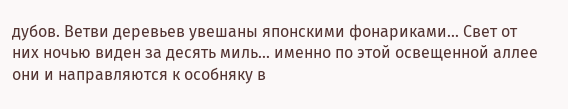дубов. Ветви деревьев увешаны японскими фонариками... Свет от них ночью виден за десять миль... именно по этой освещенной аллее они и направляются к особняку в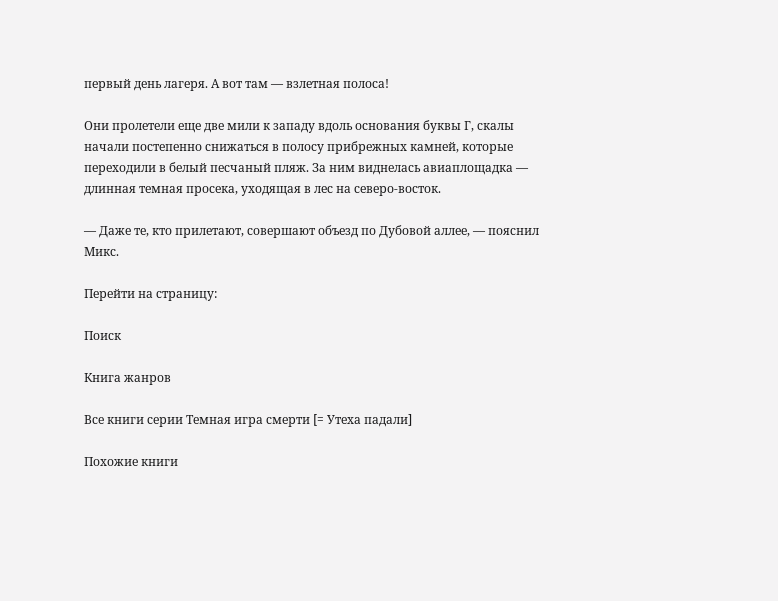первый день лагеря. А вот там — взлетная полоса!

Они пролетели еще две мили к западу вдоль основания буквы Г, скалы начали постепенно снижаться в полосу прибрежных камней, которые переходили в белый песчаный пляж. За ним виднелась авиаплощадка — длинная темная просека, уходящая в лес на северо-восток.

— Даже те, кто прилетают, совершают объезд по Дубовой аллее, — пояснил Микс.

Перейти на страницу:

Поиск

Книга жанров

Все книги серии Темная игра смерти [= Утеха падали]

Похожие книги